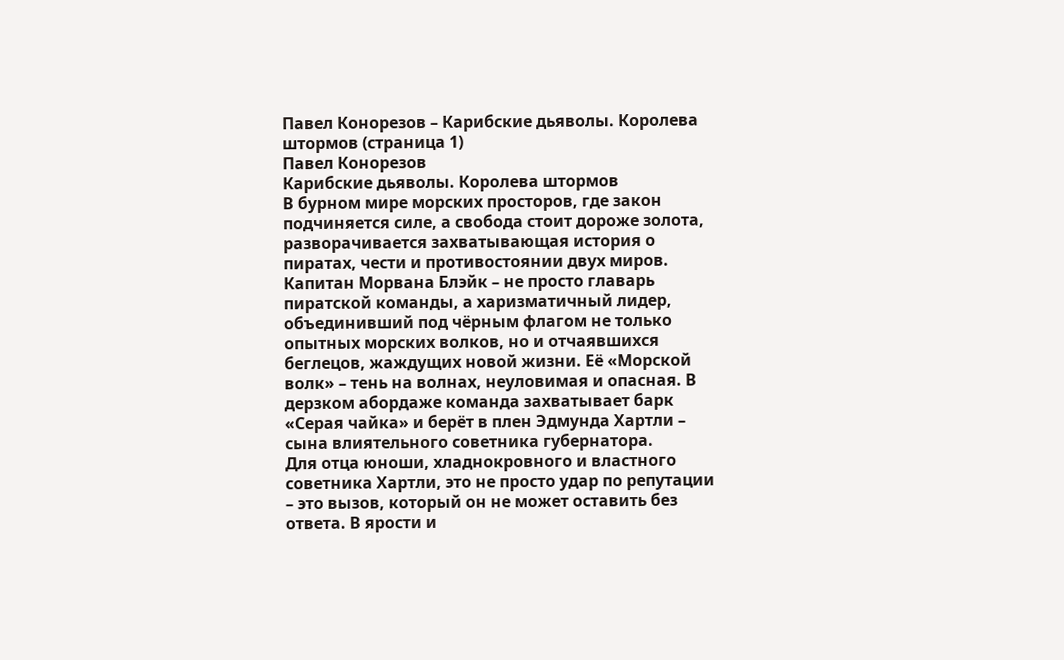Павел Конорезов – Карибские дьяволы. Королева штормов (страница 1)
Павел Конорезов
Карибские дьяволы. Королева штормов
В бурном мире морских просторов, где закон подчиняется силе, а свобода стоит дороже золота, разворачивается захватывающая история о пиратах, чести и противостоянии двух миров.
Капитан Морвана Блэйк – не просто главарь пиратской команды, а харизматичный лидер, объединивший под чёрным флагом не только опытных морских волков, но и отчаявшихся беглецов, жаждущих новой жизни. Её «Морской волк» – тень на волнах, неуловимая и опасная. В дерзком абордаже команда захватывает барк «Серая чайка» и берёт в плен Эдмунда Хартли – сына влиятельного советника губернатора.
Для отца юноши, хладнокровного и властного советника Хартли, это не просто удар по репутации – это вызов, который он не может оставить без ответа. В ярости и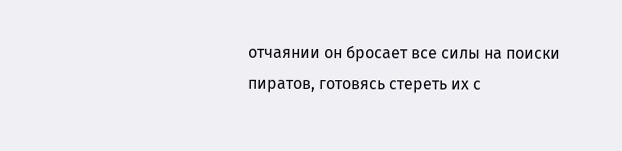отчаянии он бросает все силы на поиски пиратов, готовясь стереть их с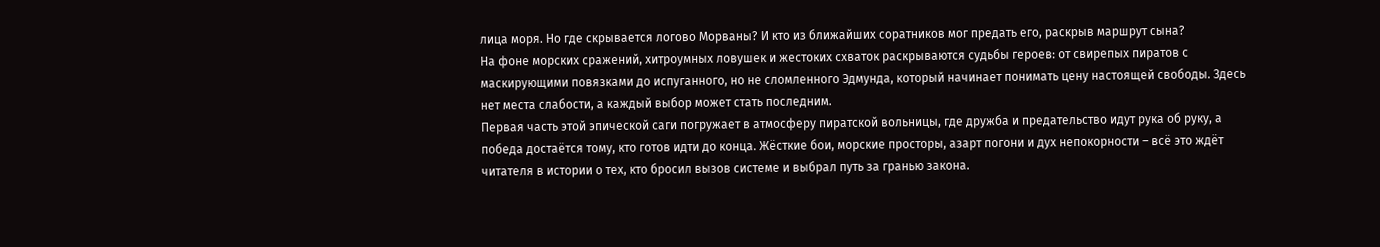лица моря. Но где скрывается логово Морваны? И кто из ближайших соратников мог предать его, раскрыв маршрут сына?
На фоне морских сражений, хитроумных ловушек и жестоких схваток раскрываются судьбы героев: от свирепых пиратов с маскирующими повязками до испуганного, но не сломленного Эдмунда, который начинает понимать цену настоящей свободы. Здесь нет места слабости, а каждый выбор может стать последним.
Первая часть этой эпической саги погружает в атмосферу пиратской вольницы, где дружба и предательство идут рука об руку, а победа достаётся тому, кто готов идти до конца. Жёсткие бои, морские просторы, азарт погони и дух непокорности – всё это ждёт читателя в истории о тех, кто бросил вызов системе и выбрал путь за гранью закона.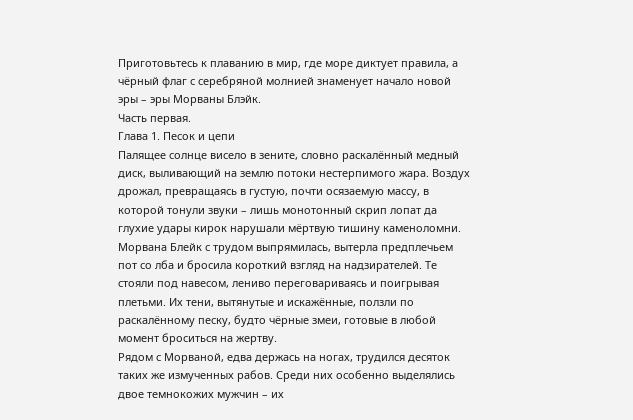Приготовьтесь к плаванию в мир, где море диктует правила, а чёрный флаг с серебряной молнией знаменует начало новой эры – эры Морваны Блэйк.
Часть первая.
Глава 1. Песок и цепи
Палящее солнце висело в зените, словно раскалённый медный диск, выливающий на землю потоки нестерпимого жара. Воздух дрожал, превращаясь в густую, почти осязаемую массу, в которой тонули звуки – лишь монотонный скрип лопат да глухие удары кирок нарушали мёртвую тишину каменоломни.
Морвана Блейк с трудом выпрямилась, вытерла предплечьем пот со лба и бросила короткий взгляд на надзирателей. Те стояли под навесом, лениво переговариваясь и поигрывая плетьми. Их тени, вытянутые и искажённые, ползли по раскалённому песку, будто чёрные змеи, готовые в любой момент броситься на жертву.
Рядом с Морваной, едва держась на ногах, трудился десяток таких же измученных рабов. Среди них особенно выделялись двое темнокожих мужчин – их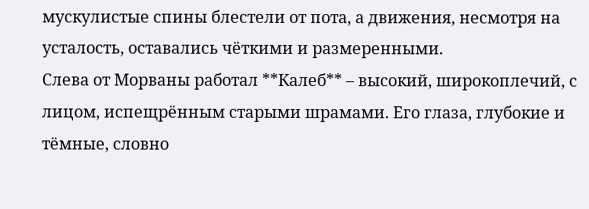мускулистые спины блестели от пота, а движения, несмотря на усталость, оставались чёткими и размеренными.
Слева от Морваны работал **Калеб** – высокий, широкоплечий, с лицом, испещрённым старыми шрамами. Его глаза, глубокие и тёмные, словно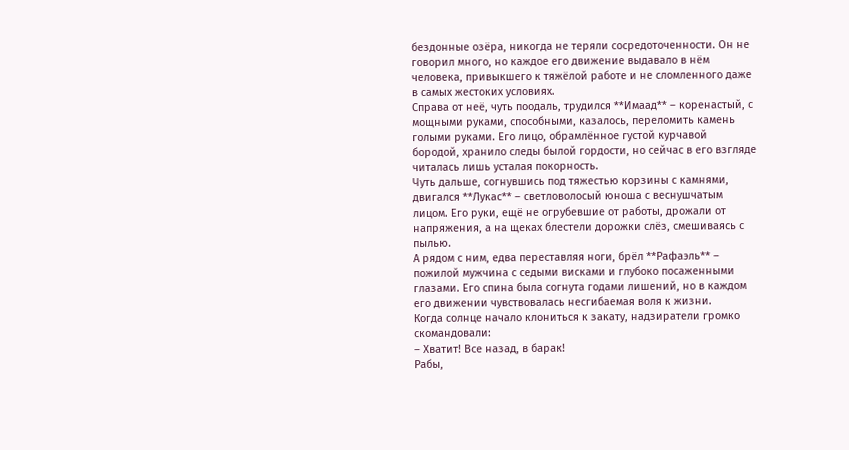бездонные озёра, никогда не теряли сосредоточенности. Он не говорил много, но каждое его движение выдавало в нём человека, привыкшего к тяжёлой работе и не сломленного даже в самых жестоких условиях.
Справа от неё, чуть поодаль, трудился **Имаад** – коренастый, с мощными руками, способными, казалось, переломить камень голыми руками. Его лицо, обрамлённое густой курчавой бородой, хранило следы былой гордости, но сейчас в его взгляде читалась лишь усталая покорность.
Чуть дальше, согнувшись под тяжестью корзины с камнями, двигался **Лукас** – светловолосый юноша с веснушчатым лицом. Его руки, ещё не огрубевшие от работы, дрожали от напряжения, а на щеках блестели дорожки слёз, смешиваясь с пылью.
А рядом с ним, едва переставляя ноги, брёл **Рафаэль** – пожилой мужчина с седыми висками и глубоко посаженными глазами. Его спина была согнута годами лишений, но в каждом его движении чувствовалась несгибаемая воля к жизни.
Когда солнце начало клониться к закату, надзиратели громко скомандовали:
– Хватит! Все назад, в барак!
Рабы,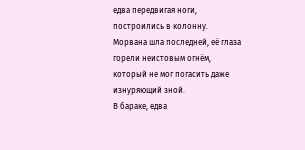едва передвигая ноги, построились в колонну. Морвана шла последней, её глаза горели неистовым огнём, который не мог погасить даже изнуряющий зной.
В бараке, едва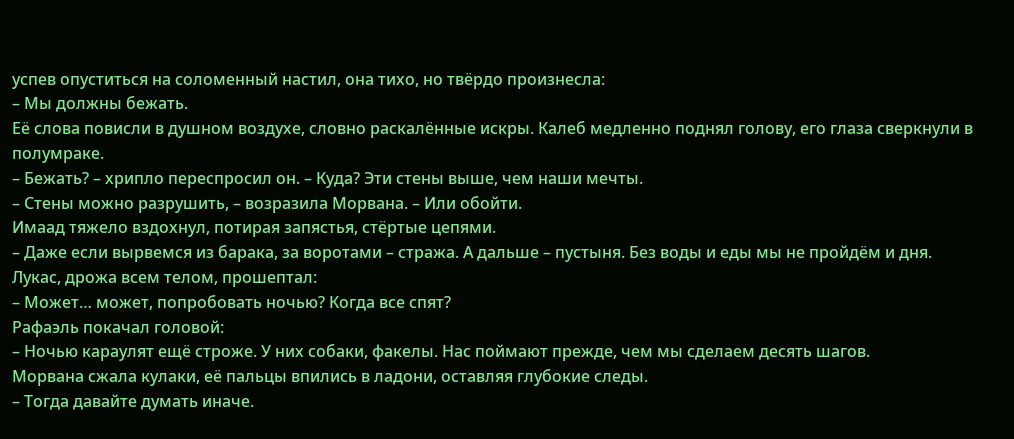успев опуститься на соломенный настил, она тихо, но твёрдо произнесла:
– Мы должны бежать.
Её слова повисли в душном воздухе, словно раскалённые искры. Калеб медленно поднял голову, его глаза сверкнули в полумраке.
– Бежать? – хрипло переспросил он. – Куда? Эти стены выше, чем наши мечты.
– Стены можно разрушить, – возразила Морвана. – Или обойти.
Имаад тяжело вздохнул, потирая запястья, стёртые цепями.
– Даже если вырвемся из барака, за воротами – стража. А дальше – пустыня. Без воды и еды мы не пройдём и дня.
Лукас, дрожа всем телом, прошептал:
– Может… может, попробовать ночью? Когда все спят?
Рафаэль покачал головой:
– Ночью караулят ещё строже. У них собаки, факелы. Нас поймают прежде, чем мы сделаем десять шагов.
Морвана сжала кулаки, её пальцы впились в ладони, оставляя глубокие следы.
– Тогда давайте думать иначе.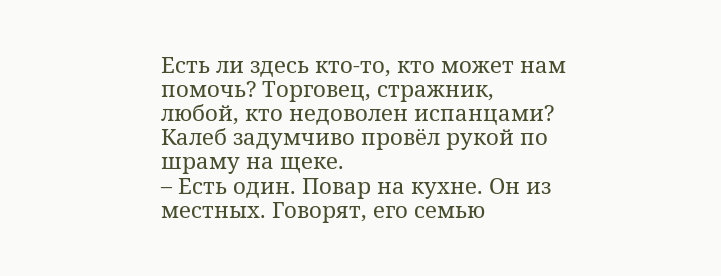Есть ли здесь кто‑то, кто может нам помочь? Торговец, стражник, любой, кто недоволен испанцами?
Калеб задумчиво провёл рукой по шраму на щеке.
– Есть один. Повар на кухне. Он из местных. Говорят, его семью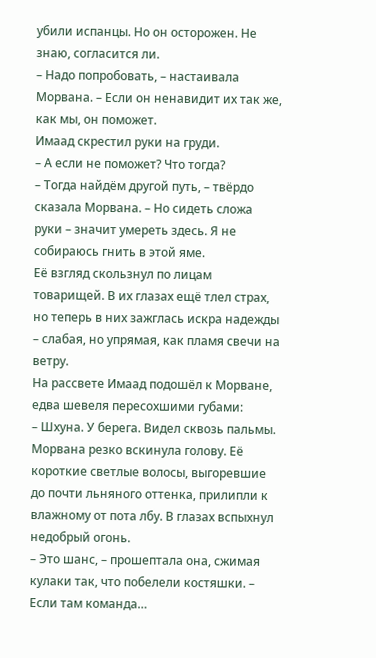убили испанцы. Но он осторожен. Не знаю, согласится ли.
– Надо попробовать, – настаивала Морвана. – Если он ненавидит их так же, как мы, он поможет.
Имаад скрестил руки на груди.
– А если не поможет? Что тогда?
– Тогда найдём другой путь, – твёрдо сказала Морвана. – Но сидеть сложа руки – значит умереть здесь. Я не собираюсь гнить в этой яме.
Её взгляд скользнул по лицам товарищей. В их глазах ещё тлел страх, но теперь в них зажглась искра надежды – слабая, но упрямая, как пламя свечи на ветру.
На рассвете Имаад подошёл к Морване, едва шевеля пересохшими губами:
– Шхуна. У берега. Видел сквозь пальмы.
Морвана резко вскинула голову. Её короткие светлые волосы, выгоревшие до почти льняного оттенка, прилипли к влажному от пота лбу. В глазах вспыхнул недобрый огонь.
– Это шанс, – прошептала она, сжимая кулаки так, что побелели костяшки. – Если там команда…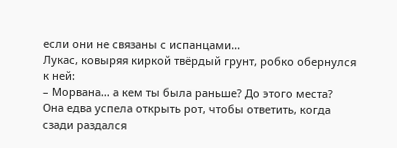если они не связаны с испанцами…
Лукас, ковыряя киркой твёрдый грунт, робко обернулся к ней:
– Морвана… а кем ты была раньше? До этого места?
Она едва успела открыть рот, чтобы ответить, когда сзади раздался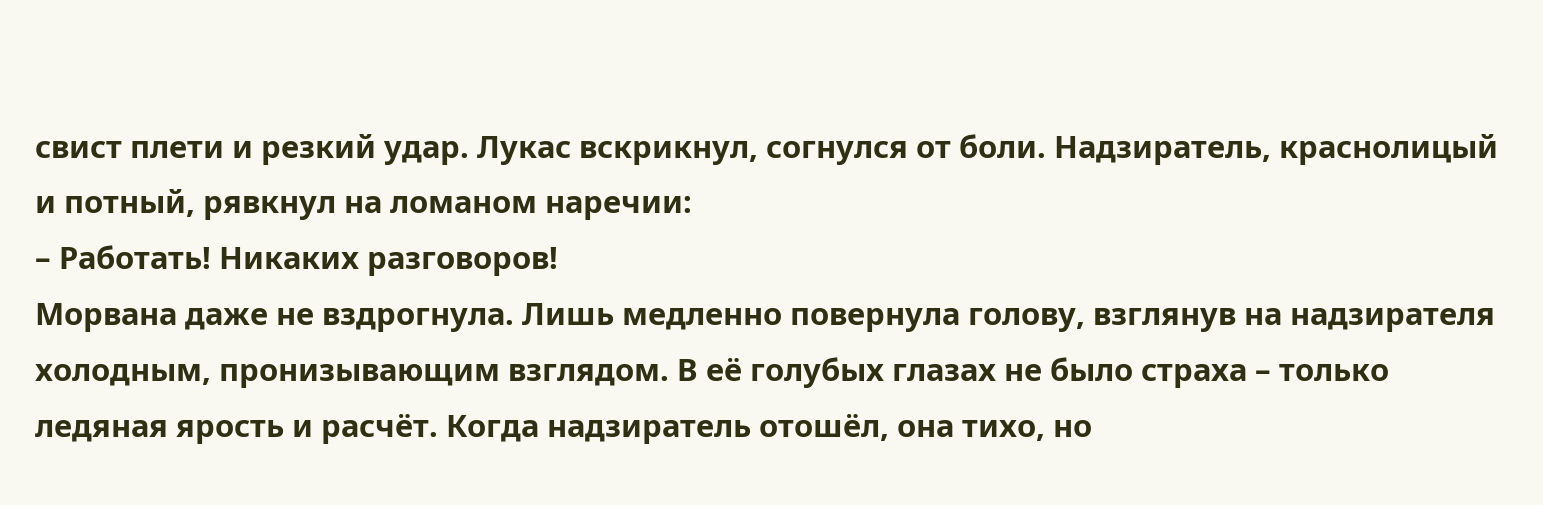свист плети и резкий удар. Лукас вскрикнул, согнулся от боли. Надзиратель, краснолицый и потный, рявкнул на ломаном наречии:
– Работать! Никаких разговоров!
Морвана даже не вздрогнула. Лишь медленно повернула голову, взглянув на надзирателя холодным, пронизывающим взглядом. В её голубых глазах не было страха – только ледяная ярость и расчёт. Когда надзиратель отошёл, она тихо, но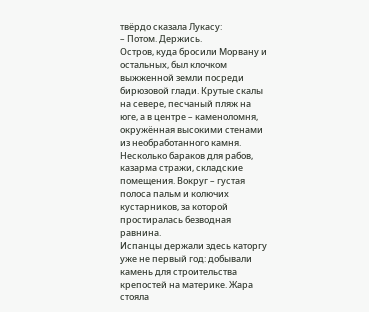твёрдо сказала Лукасу:
– Потом. Держись.
Остров, куда бросили Морвану и остальных, был клочком выжженной земли посреди бирюзовой глади. Крутые скалы на севере, песчаный пляж на юге, а в центре – каменоломня, окружённая высокими стенами из необработанного камня. Несколько бараков для рабов, казарма стражи, складские помещения. Вокруг – густая полоса пальм и колючих кустарников, за которой простиралась безводная равнина.
Испанцы держали здесь каторгу уже не первый год: добывали камень для строительства крепостей на материке. Жара стояла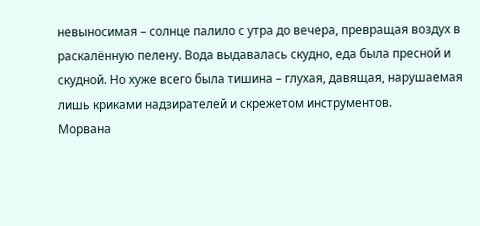невыносимая – солнце палило с утра до вечера, превращая воздух в раскалённую пелену. Вода выдавалась скудно, еда была пресной и скудной. Но хуже всего была тишина – глухая, давящая, нарушаемая лишь криками надзирателей и скрежетом инструментов.
Морвана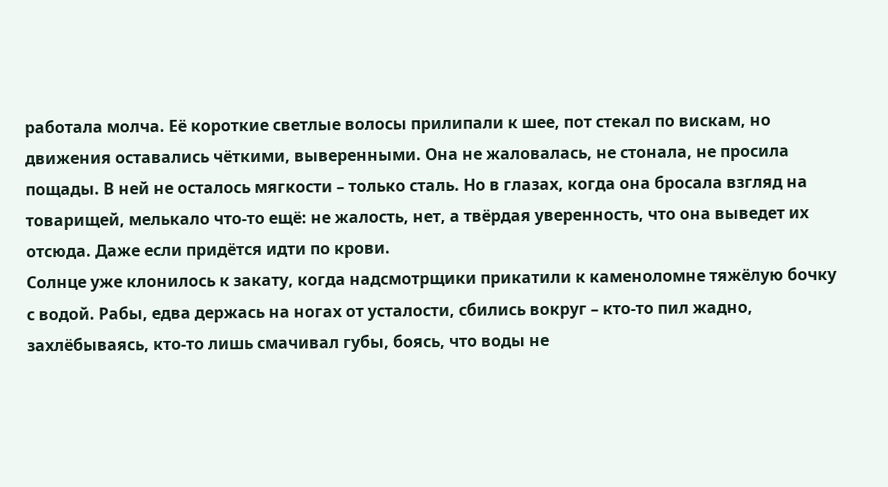работала молча. Её короткие светлые волосы прилипали к шее, пот стекал по вискам, но движения оставались чёткими, выверенными. Она не жаловалась, не стонала, не просила пощады. В ней не осталось мягкости – только сталь. Но в глазах, когда она бросала взгляд на товарищей, мелькало что‑то ещё: не жалость, нет, а твёрдая уверенность, что она выведет их отсюда. Даже если придётся идти по крови.
Солнце уже клонилось к закату, когда надсмотрщики прикатили к каменоломне тяжёлую бочку с водой. Рабы, едва держась на ногах от усталости, сбились вокруг – кто‑то пил жадно, захлёбываясь, кто‑то лишь смачивал губы, боясь, что воды не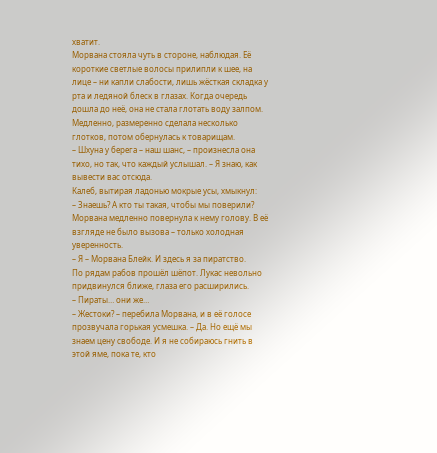хватит.
Морвана стояла чуть в стороне, наблюдая. Её короткие светлые волосы прилипли к шее, на лице – ни капли слабости, лишь жёсткая складка у рта и ледяной блеск в глазах. Когда очередь дошла до неё, она не стала глотать воду залпом. Медленно, размеренно сделала несколько глотков, потом обернулась к товарищам.
– Шхуна у берега – наш шанс, – произнесла она тихо, но так, что каждый услышал. – Я знаю, как вывести вас отсюда.
Калеб, вытирая ладонью мокрые усы, хмыкнул:
– Знаешь? А кто ты такая, чтобы мы поверили?
Морвана медленно повернула к нему голову. В её взгляде не было вызова – только холодная уверенность.
– Я – Морвана Блейк. И здесь я за пиратство.
По рядам рабов прошёл шёпот. Лукас невольно придвинулся ближе, глаза его расширились.
– Пираты… они же…
– Жестоки? – перебила Морвана, и в её голосе прозвучала горькая усмешка. – Да. Но ещё мы знаем цену свободе. И я не собираюсь гнить в этой яме, пока те, кто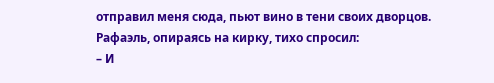отправил меня сюда, пьют вино в тени своих дворцов.
Рафаэль, опираясь на кирку, тихо спросил:
– И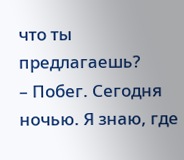что ты предлагаешь?
– Побег. Сегодня ночью. Я знаю, где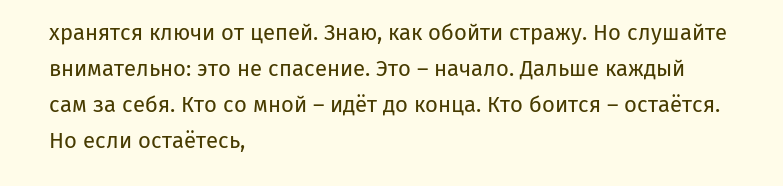хранятся ключи от цепей. Знаю, как обойти стражу. Но слушайте внимательно: это не спасение. Это – начало. Дальше каждый сам за себя. Кто со мной – идёт до конца. Кто боится – остаётся. Но если остаётесь,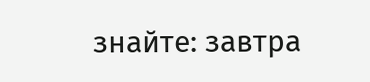знайте: завтра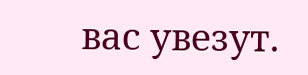вас увезут.